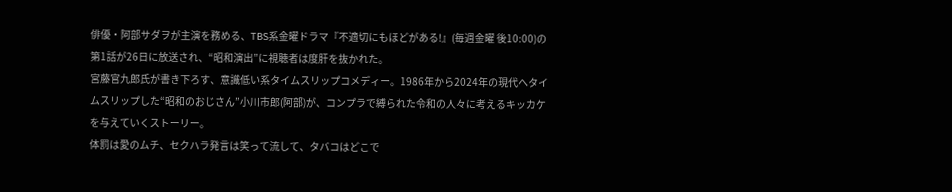俳優・阿部サダヲが主演を務める、TBS系金曜ドラマ『不適切にもほどがある!』(毎週金曜 後10:00)の第1話が26日に放送され、“昭和演出”に視聴者は度肝を抜かれた。
宮藤官九郎氏が書き下ろす、意識低い系タイムスリップコメディー。1986年から2024年の現代へタイムスリップした“昭和のおじさん”小川市郎(阿部)が、コンプラで縛られた令和の人々に考えるキッカケを与えていくストーリー。
体罰は愛のムチ、セクハラ発言は笑って流して、タバコはどこで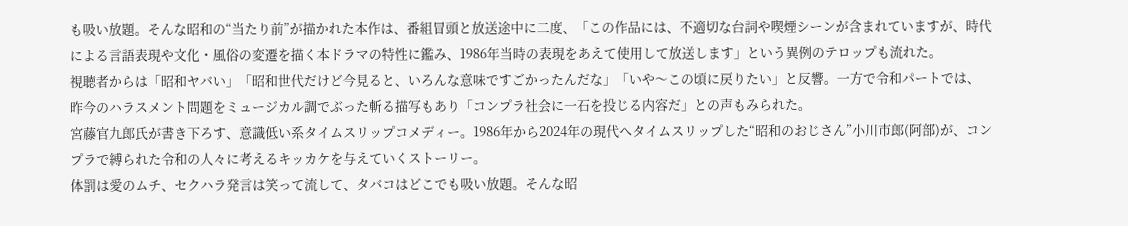も吸い放題。そんな昭和の“当たり前”が描かれた本作は、番組冒頭と放送途中に二度、「この作品には、不適切な台詞や喫煙シーンが含まれていますが、時代による言語表現や文化・風俗の変遷を描く本ドラマの特性に鑑み、1986年当時の表現をあえて使用して放送します」という異例のテロップも流れた。
視聴者からは「昭和ヤバい」「昭和世代だけど今見ると、いろんな意味ですごかったんだな」「いや〜この頃に戻りたい」と反響。一方で令和パートでは、昨今のハラスメント問題をミュージカル調でぶった斬る描写もあり「コンプラ社会に一石を投じる内容だ」との声もみられた。
宮藤官九郎氏が書き下ろす、意識低い系タイムスリップコメディー。1986年から2024年の現代へタイムスリップした“昭和のおじさん”小川市郎(阿部)が、コンプラで縛られた令和の人々に考えるキッカケを与えていくストーリー。
体罰は愛のムチ、セクハラ発言は笑って流して、タバコはどこでも吸い放題。そんな昭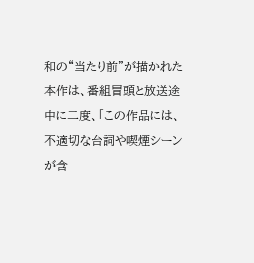和の“当たり前”が描かれた本作は、番組冒頭と放送途中に二度、「この作品には、不適切な台詞や喫煙シーンが含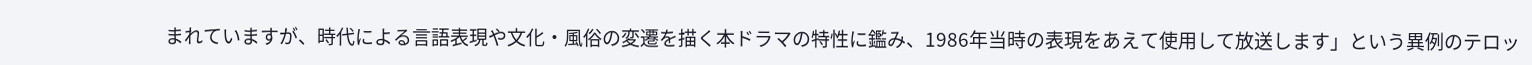まれていますが、時代による言語表現や文化・風俗の変遷を描く本ドラマの特性に鑑み、1986年当時の表現をあえて使用して放送します」という異例のテロッ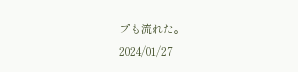プも流れた。
2024/01/27